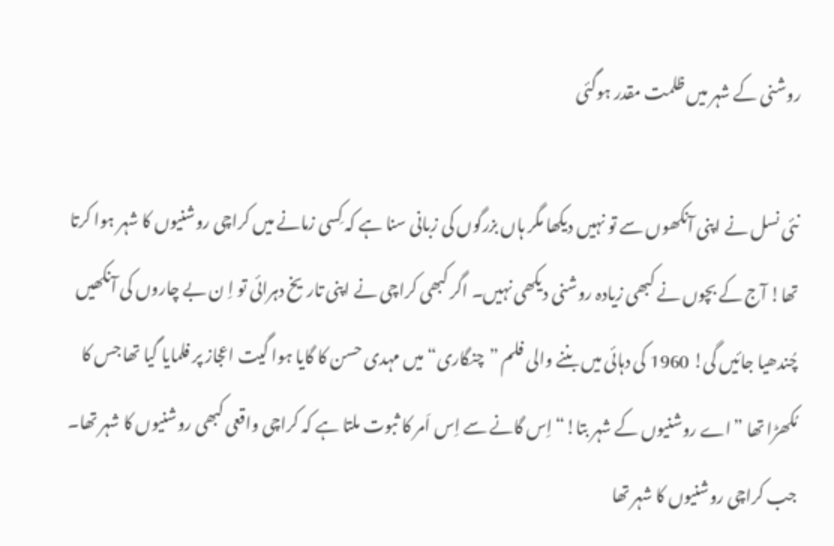روشنی کے شہر میں ظلمت مقدر ہوگئی

نئی نسل نے اپنی آنکھوں سے تو نہیں دیکھا مگر ہاں بزرگوں کی زبانی سنا ہے کہ کِسی زمانے میں کراچی روشنیوں کا شہر ہوا کرتا تھا! آج کے بچوں نے کبھی زیادہ روشنی دیکھی نہیں۔ اگر کبھی کراچی نے اپنی تاریخ دہرائی تو اِ ن بے چاروں کی آنکھیں چُندھیا جائیں گی! 1960 کی دہائی میں بننے والی فلم ”چنگاری“ میں مہدی حسن کا گایا ہوا گیت اعجاز پر فلمایا گیا تھا جس کا مُکھڑا تھا ”اے روشنیوں کے شہر بتا!“ اِس گانے سے اِس اَمر کا ثبوت ملتا ہے کہ کراچی واقعی کبھی روشنیوں کا شہر تھا۔ جب کراچی روشنیوں کا شہر تھا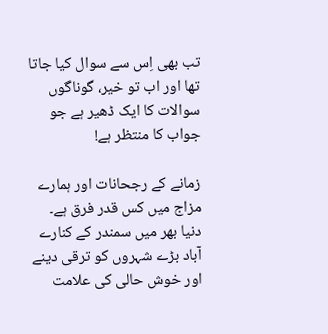تب بھی اِس سے سوال کیا جاتا تھا اور اب تو خیر، گوناگوں سوالات کا ایک ڈھیر ہے جو جواب کا منتظر ہے!

زمانے کے رجحانات اور ہمارے مزاج میں کس قدر فرق ہے۔ دنیا بھر میں سمندر کے کنارے آباد بڑے شہروں کو ترقی دینے اور خوش حالی کی علامت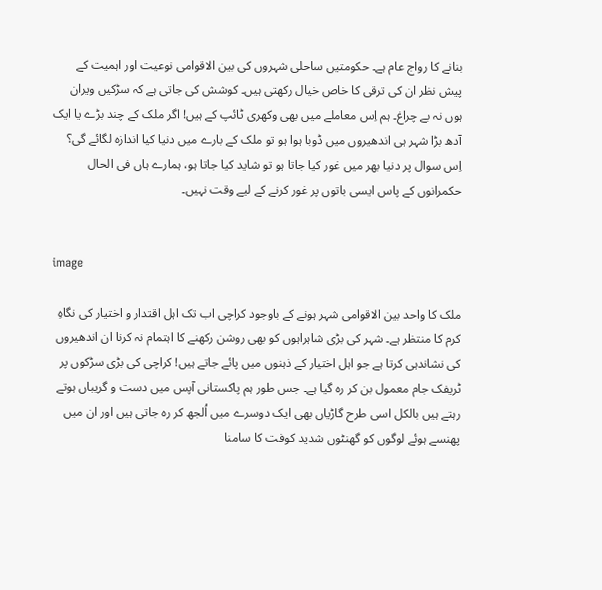بنانے کا رواج عام ہے۔ حکومتیں ساحلی شہروں کی بین الاقوامی نوعیت اور اہمیت کے پیش نظر ان کی ترقی کا خاص خیال رکھتی ہیں۔ کوشش کی جاتی ہے کہ سڑکیں ویران ہوں نہ بے چراغ۔ ہم اِس معاملے میں بھی وکھری ٹائپ کے ہیں! اگر ملک کے چند بڑے یا ایک آدھ بڑا شہر ہی اندھیروں میں ڈوبا ہوا ہو تو ملک کے بارے میں دنیا کیا اندازہ لگائے گی؟ اِس سوال پر دنیا بھر میں غور کیا جاتا ہو تو شاید کیا جاتا ہو، ہمارے ہاں فی الحال حکمرانوں کے پاس ایسی باتوں پر غور کرنے کے لیے وقت نہیں۔


image

ملک کا واحد بین الاقوامی شہر ہونے کے باوجود کراچی اب تک اہل اقتدار و اختیار کی نگاہِ کرم کا منتظر ہے۔ شہر کی بڑی شاہراہوں کو بھی روشن رکھنے کا اہتمام نہ کرنا ان اندھیروں کی نشاندہی کرتا ہے جو اہل اختیار کے ذہنوں میں پائے جاتے ہیں! کراچی کی بڑی سڑکوں پر ٹریفک جام معمول بن کر رہ گیا ہے۔ جس طور ہم پاکستانی آپس میں دست و گریباں ہوتے رہتے ہیں بالکل اسی طرح گاڑیاں بھی ایک دوسرے میں اُلجھ کر رہ جاتی ہیں اور ان میں پھنسے ہوئے لوگوں کو گھنٹوں شدید کوفت کا سامنا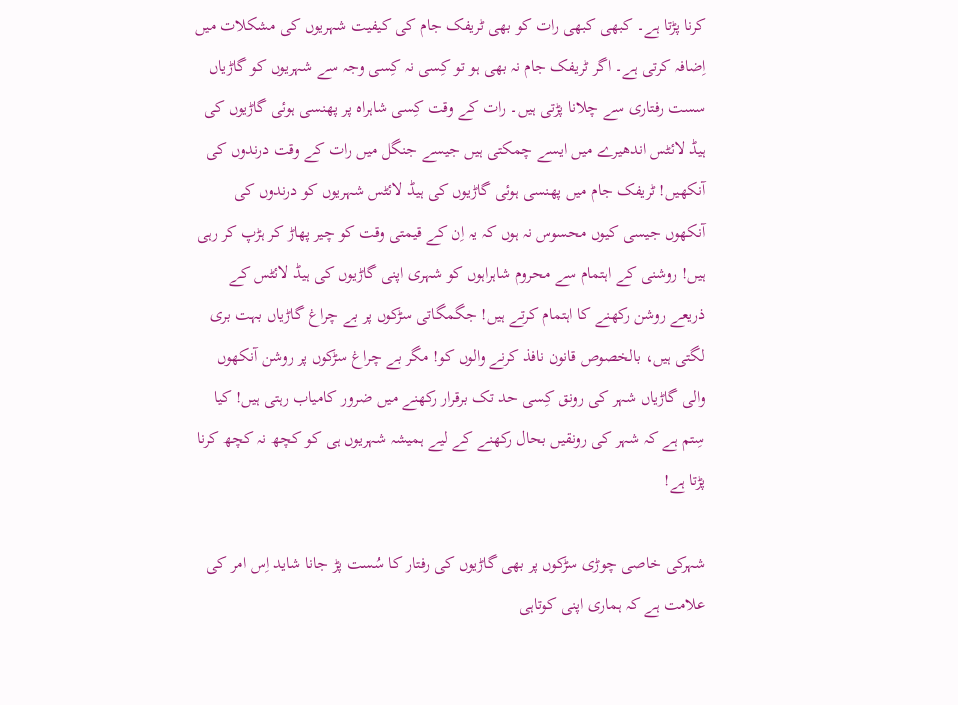کرنا پڑتا ہے۔ کبھی کبھی رات کو بھی ٹریفک جام کی کیفیت شہریوں کی مشکلات میں اِضافہ کرتی ہے۔ اگر ٹریفک جام نہ بھی ہو تو کِسی نہ کِسی وجہ سے شہریوں کو گاڑیاں سست رفتاری سے چلانا پڑتی ہیں۔ رات کے وقت کِسی شاہراہ پر پھنسی ہوئی گاڑیوں کی ہیڈ لائٹس اندھیرے میں ایسے چمکتی ہیں جیسے جنگل میں رات کے وقت درندوں کی آنکھیں! ٹریفک جام میں پھنسی ہوئی گاڑیوں کی ہیڈ لائٹس شہریوں کو درندوں کی آنکھوں جیسی کیوں محسوس نہ ہوں کہ یہ اِن کے قیمتی وقت کو چیر پھاڑ کر ہڑپ کر رہی ہیں! روشنی کے اہتمام سے محروم شاہراہوں کو شہری اپنی گاڑیوں کی ہیڈ لائٹس کے ذریعے روشن رکھنے کا اہتمام کرتے ہیں! جگمگاتی سڑکوں پر بے چراغ گاڑیاں بہت بری لگتی ہیں، بالخصوص قانون نافذ کرنے والوں کو! مگر بے چراغ سڑکوں پر روشن آنکھوں والی گاڑیاں شہر کی رونق کِسی حد تک برقرار رکھنے میں ضرور کامیاب رہتی ہیں! کیا سِتم ہے کہ شہر کی رونقیں بحال رکھنے کے لیے ہمیشہ شہریوں ہی کو کچھ نہ کچھ کرنا پڑتا ہے!

شہرکی خاصی چوڑی سڑکوں پر بھی گاڑیوں کی رفتار کا سُست پڑ جانا شاید اِس امر کی علامت ہے کہ ہماری اپنی کوتاہی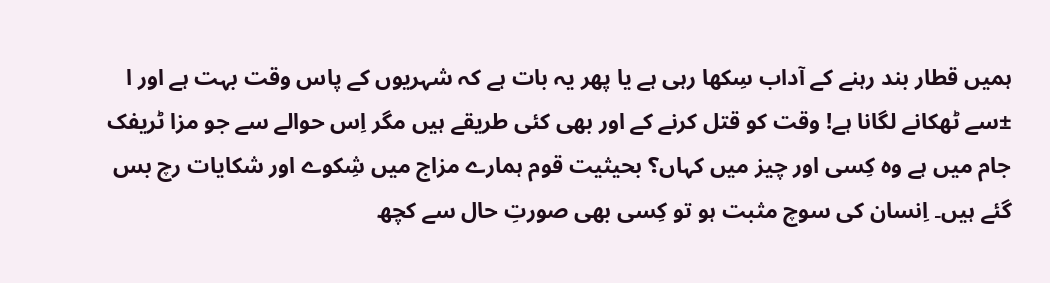ہمیں قطار بند رہنے کے آداب سِکھا رہی ہے یا پھر یہ بات ہے کہ شہریوں کے پاس وقت بہت ہے اور ا ±سے ٹھکانے لگانا ہے! وقت کو قتل کرنے کے اور بھی کئی طریقے ہیں مگر اِس حوالے سے جو مزا ٹریفک جام میں ہے وہ کِسی اور چیز میں کہاں؟ بحیثیت قوم ہمارے مزاج میں شِکوے اور شکایات رچ بس گئے ہیں۔ اِنسان کی سوچ مثبت ہو تو کِسی بھی صورتِ حال سے کچھ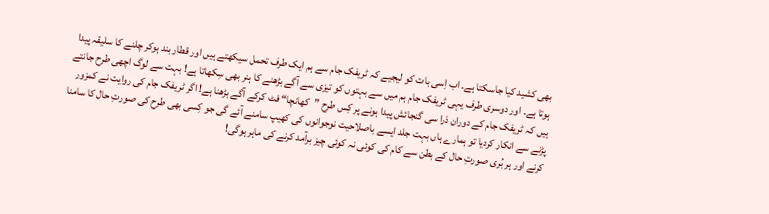بھی کشید کیا جاسکتا ہے۔ اب اِسی بات کو لیجیے کہ ٹریفک جام سے ہم ایک طرف تحمل سیکھتے ہیں اور قطار بند ہوکر چلنے کا سلیقہ پیدا ہوتا ہے۔ اور دوسری طرف یہی ٹریفک جام ہم میں سے بہتوں کو تیزی سے آگے بڑھنے کا ہنر بھی سِکھاتا ہے! بہت سے لوگ اچھی طرح جانتے ہیں کہ ٹریفک جام کے دوران ذرا سی گنجائش پیدا ہونے پر کِس طرح ”کھانچا“ فٹ کرکے آگے بڑھنا ہے! اگر ٹریفک جام کی روایت نے کمزور پڑنے سے انکار کردیا تو ہمارے ہاں بہت جلد ایسے باصلاحیت نوجوانوں کی کھیپ سامنے آئے گی جو کِسی بھی طرح کی صورتِ حال کا سامنا کرنے اور ہر بُری صورتِ حال کے بطن سے کام کی کوئی نہ کوئی چیز برآمد کرنے کی ماہر ہوگی!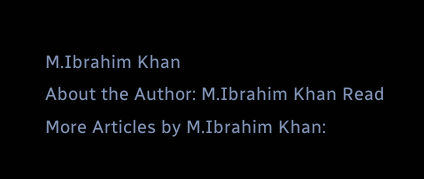M.Ibrahim Khan
About the Author: M.Ibrahim Khan Read More Articles by M.Ibrahim Khan: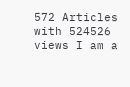572 Articles with 524526 views I am a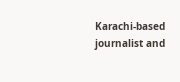Karachi-based journalist and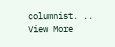columnist. .. View More